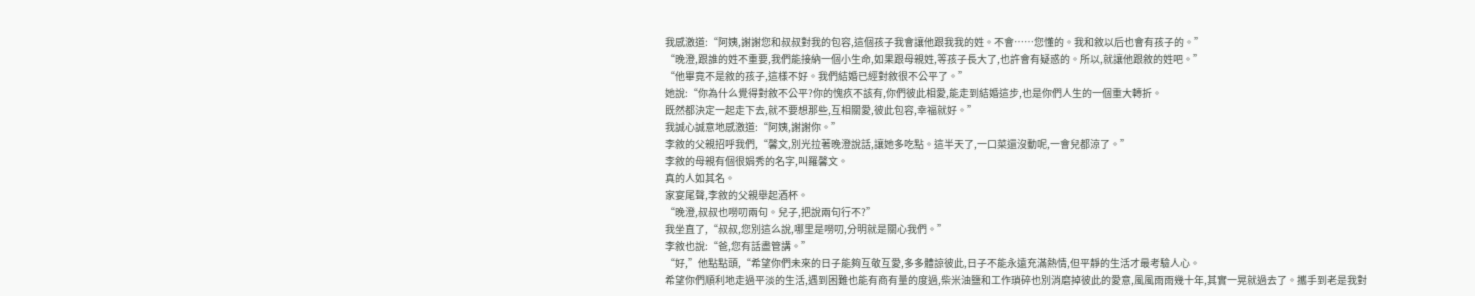我感激道:“阿姨,謝謝您和叔叔對我的包容,這個孩子我會讓他跟我我的姓。不會……您懂的。我和敘以后也會有孩子的。”
“晚澄,跟誰的姓不重要,我們能接納一個小生命,如果跟母親姓,等孩子長大了,也許會有疑惑的。所以,就讓他跟敘的姓吧。”
“他畢竟不是敘的孩子,這樣不好。我們結婚已經對敘很不公平了。”
她說:“你為什么覺得對敘不公平?你的愧疚不該有,你們彼此相愛,能走到結婚這步,也是你們人生的一個重大轉折。
既然都決定一起走下去,就不要想那些,互相關愛,彼此包容,幸福就好。”
我誠心誠意地感激道:“阿姨,謝謝你。”
李敘的父親招呼我們,“馨文,別光拉著晚澄說話,讓她多吃點。這半天了,一口菜還沒動呢,一會兒都涼了。”
李敘的母親有個很娟秀的名字,叫羅馨文。
真的人如其名。
家宴尾聲,李敘的父親舉起酒杯。
“晚澄,叔叔也嘮叨兩句。兒子,把說兩句行不?”
我坐直了,“叔叔,您別這么說,哪里是嘮叨,分明就是關心我們。”
李敘也說:“爸,您有話盡管講。”
“好,”他點點頭,“希望你們未來的日子能夠互敬互愛,多多體諒彼此,日子不能永遠充滿熱情,但平靜的生活才最考驗人心。
希望你們順利地走過平淡的生活,遇到困難也能有商有量的度過,柴米油鹽和工作瑣碎也別消磨掉彼此的愛意,風風雨雨幾十年,其實一晃就過去了。攜手到老是我對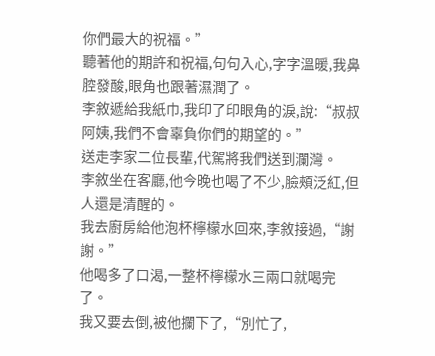你們最大的祝福。”
聽著他的期許和祝福,句句入心,字字溫暖,我鼻腔發酸,眼角也跟著濕潤了。
李敘遞給我紙巾,我印了印眼角的淚,說:“叔叔阿姨,我們不會辜負你們的期望的。”
送走李家二位長輩,代駕將我們送到瀾灣。
李敘坐在客廳,他今晚也喝了不少,臉頰泛紅,但人還是清醒的。
我去廚房給他泡杯檸檬水回來,李敘接過,“謝謝。”
他喝多了口渴,一整杯檸檬水三兩口就喝完了。
我又要去倒,被他攔下了,“別忙了,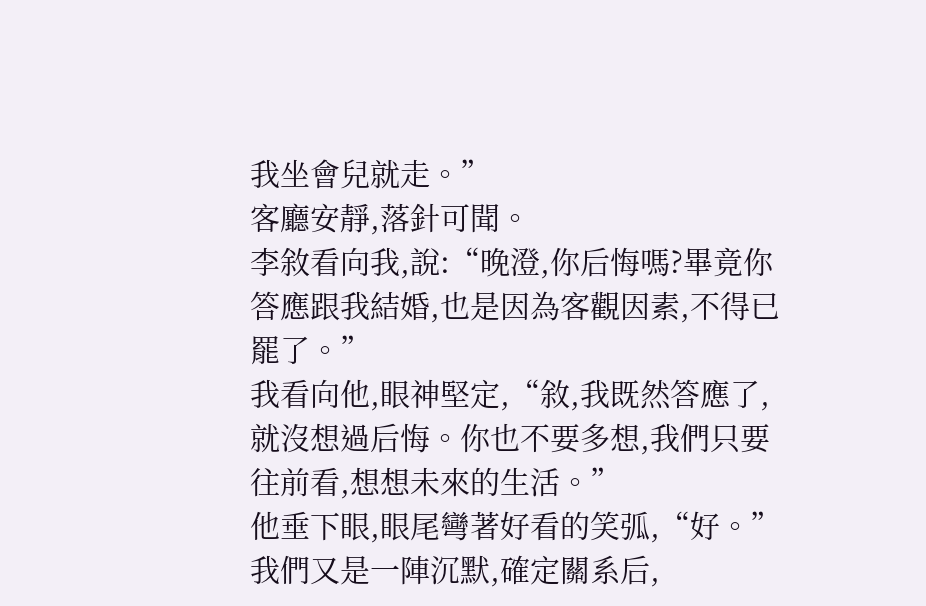我坐會兒就走。”
客廳安靜,落針可聞。
李敘看向我,說:“晚澄,你后悔嗎?畢竟你答應跟我結婚,也是因為客觀因素,不得已罷了。”
我看向他,眼神堅定,“敘,我既然答應了,就沒想過后悔。你也不要多想,我們只要往前看,想想未來的生活。”
他垂下眼,眼尾彎著好看的笑弧,“好。”
我們又是一陣沉默,確定關系后,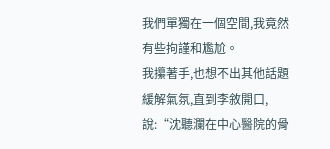我們單獨在一個空間,我竟然有些拘謹和尷尬。
我攥著手,也想不出其他話題緩解氣氛,直到李敘開口,說:“沈聽瀾在中心醫院的骨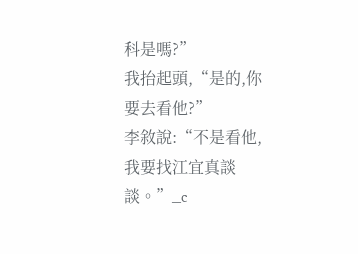科是嗎?”
我抬起頭,“是的,你要去看他?”
李敘說:“不是看他,我要找江宜真談談。”_c